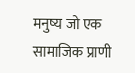मनुष्य जो एक सामाजिक प्राणी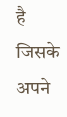है जिसके अपने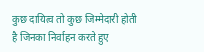कुछ दायित्व तो कुछ जिम्मेदारी होती है जिनका निर्वाहन करते हुए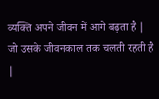व्यक्ति अपने जीवन में आगे बढ़ता है ∣ जो उसके जीवनकाल तक चलती रहती है ∣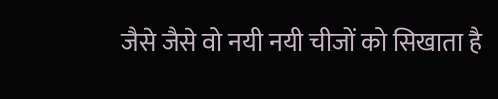जैसे जैसे वो नयी नयी चीजों को सिखाता है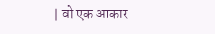∣ वो एक आकार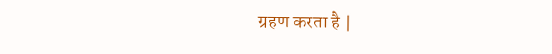ग्रहण करता है ∣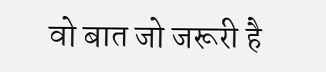वो बात जो जरूरी है